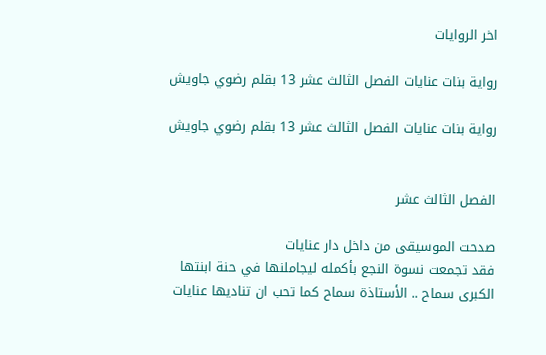اخر الروايات

رواية بنات عنايات الفصل الثالث عشر 13 بقلم رضوي جاويش

رواية بنات عنايات الفصل الثالث عشر 13 بقلم رضوي جاويش


الفصل الثالث عشر

صدحت الموسيقى من داخل دار عنايات
فقد تجمعت نسوة النجع بأكمله ليجاملنها في حنة ابنتها الكبرى سماح .. الأستاذة سماح كما تحب ان تناديها عنايات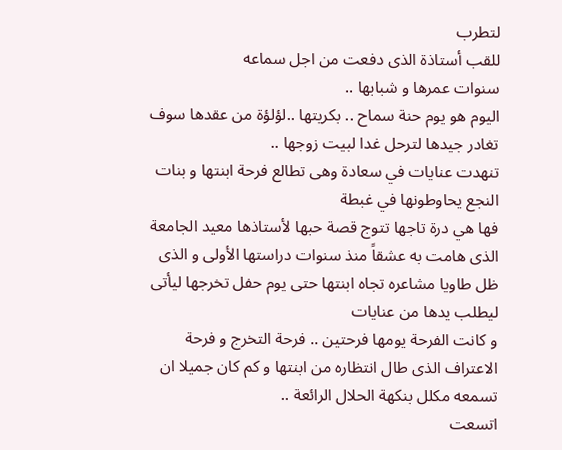لتطرب
للقب أستاذة الذى دفعت من اجل سماعه
سنوات عمرها و شبابها ..
اليوم هو يوم حنة سماح .. بكريتها ..لؤلؤة من عقدها سوف تغادر جيدها لترحل غدا لبيت زوجها ..
تنهدت عنايات في سعادة وهى تطالع فرحة ابنتها و بنات النجع يحاوطونها في غبطة
فها هي درة تاجها تتوج قصة حبها لأستاذها معيد الجامعة الذى هامت به عشقاً منذ سنوات دراستها الأولى و الذى ظل طاويا مشاعره تجاه ابنتها حتى يوم حفل تخرجها ليأتى ليطلب يدها من عنايات
و كانت الفرحة يومها فرحتين .. فرحة التخرج و فرحة الاعتراف الذى طال انتظاره من ابنتها و كم كان جميلا ان تسمعه مكلل بنكهة الحلال الرائعة ..
اتسعت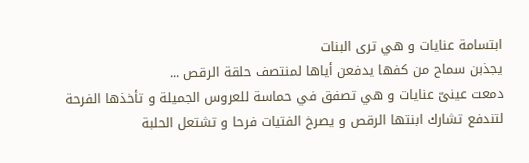ابتسامة عنايات و هي ترى البنات
يجذبن سماح من كفها يدفعن أياها لمنتصف حلقة الرقص ...
دمعت عينىّ عنايات و هي تصفق في حماسة للعروس الجميلة و تأخذها الفرحة لتندفع تشارك ابنتها الرقص و يصرخ الفتيات فرحا و تشتعل الحلبة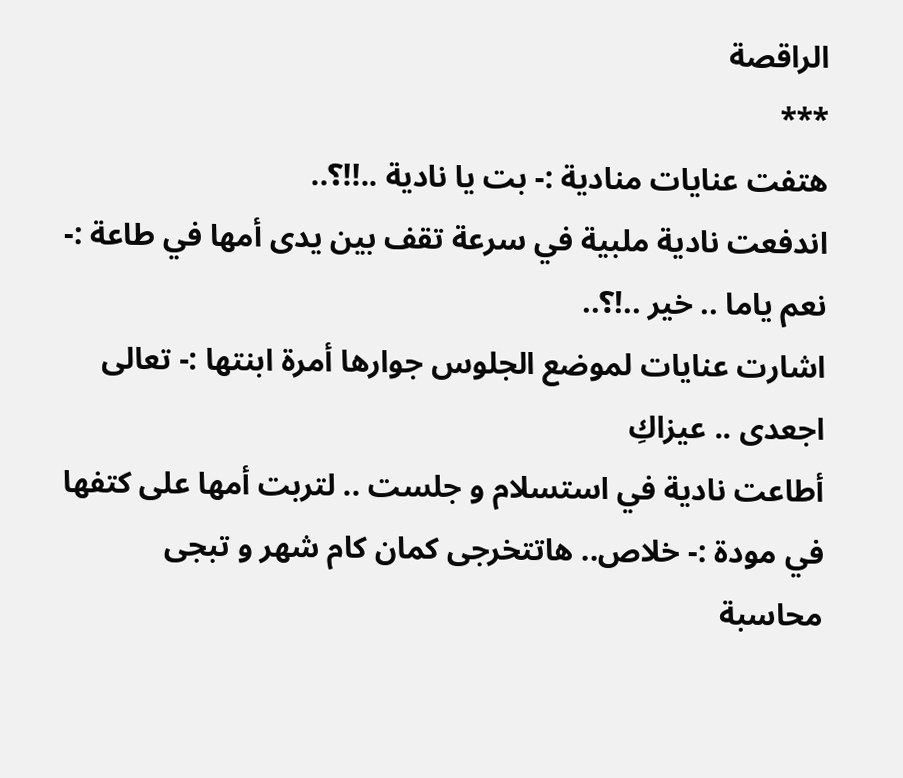الراقصة
***
هتفت عنايات منادية :- بت يا نادية ..!!؟..
اندفعت نادية ملبية في سرعة تقف بين يدى أمها في طاعة :- نعم ياما .. خير ..!؟..
اشارت عنايات لموضع الجلوس جوارها أمرة ابنتها :- تعالى اجعدى .. عيزاكِ
أطاعت نادية في استسلام و جلست .. لتربت أمها على كتفها في مودة :- خلاص.. هاتتخرجى كمان كام شهر و تبجى
محاسبة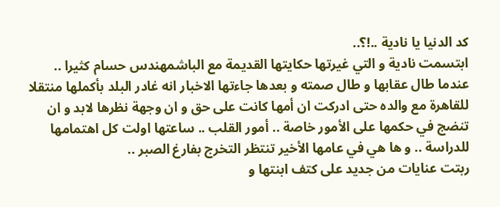كد الدنيا يا نادية ..!؟..
ابتسمت نادية و التي غيرتها حكايتها القديمة مع الباشمهندس حسام كثيرا ..
عندما طال عقابها و طال صمته و بعدها جاءتها الاخبار انه غادر البلد بأكملها منتقلا للقاهرة مع والده حتى ادركت ان أمها كانت على حق و ان وجهة نظرها لابد و ان تنضج في حكمها على الأمور خاصة .. أمور القلب .. ساعتها اولت كل اهتمامها للدراسة .. و ها هي في عامها الأخير تنتظر التخرج بفارغ الصبر ..
ربتت عنايات من جديد على كتف ابنتها و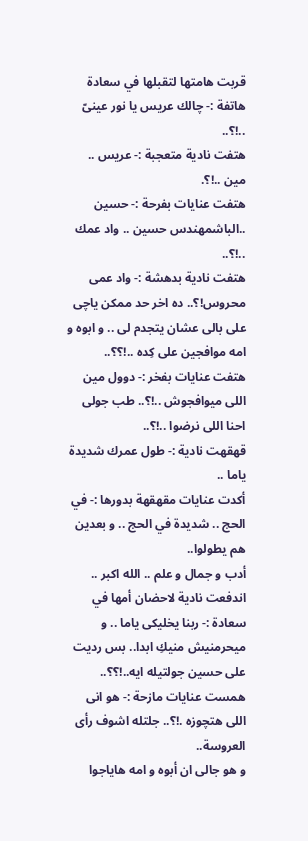قربت هامتها لتقبلها في سعادة هاتفة :- چالك عريس يا نور عينىّ ..!؟..
هتفت نادية متعجبة :- عريس .. مين ..!؟.
هتفت عنايات بفرحة :- حسين ..الباشمهندس حسين .. واد عمك ..!؟..
هتفت نادية بدهشة :- واد عمى محروس!؟.. ده اخر حد ممكن ياچى على بالى عشان يتجدم لى .. و ابوه و امه موافجين على كِده ..!؟؟..
هتفت عنايات بفخر :- دوول مين اللى ميوافجوش ..!؟.. طب جولى احنا اللى نرضوا ..!؟..
قهقهت نادية :- طول عمرك شديدة ياما ..
أكدت عنايات مقهقهة بدورها :- في الحج .. شديدة في الحج .. و بعدين هم يطولوا..
أدب و جمال و علم .. الله اكبر ..
اندفعت نادية لاحضان أمها في سعادة :- ربنا يخليكى ياما .. و ميحرمنيش منيكِ ابدا.. بس رديت على حسين جولتيله ايه..!؟؟..
همست عنايات مازحة :- هو انى اللى هتچوزه .!؟.. جلتله اشوف رأى العروسة..
و هو جالى ان أبوه و امه هاياجوا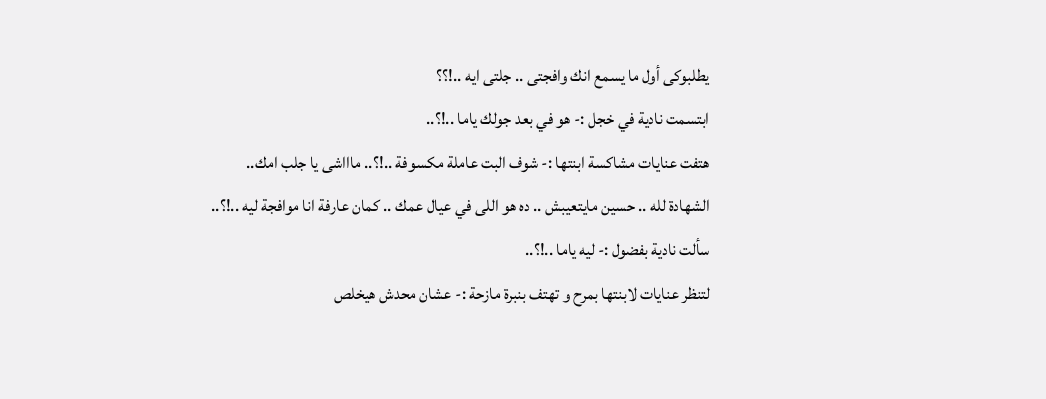يطلبوكى أول ما يسمع انك وافجتى .. جلتى ايه ..!؟؟
ابتسمت نادية في خجل :- هو في بعد جولك ياما ..!؟..
هتفت عنايات مشاكسة ابنتها :- شوف البت عاملة مكسوفة ..!؟.. ماااشى يا جلب امك..
الشهادة لله .. حسين مايتعيبش .. ده هو اللى في عيال عمك .. كمان عارفة انا موافجة ليه ..!؟..
سألت نادية بفضول :- ليه ياما ..!؟..
لتنظر عنايات لابنتها بمرح و تهتف بنبرة مازحة :- عشان محدش هيخلص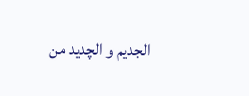الجديم و الچديد من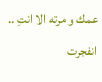عمك و مرته الا انتِ ..
انفجرت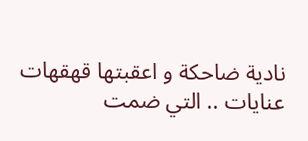نادية ضاحكة و اعقبتها قهقهات عنايات .. التي ضمت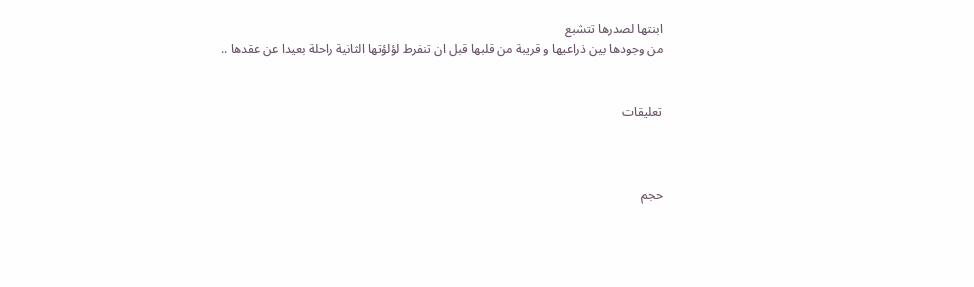ابنتها لصدرها تتشبع
من وجودها بين ذراعيها و قريبة من قلبها قبل ان تنفرط لؤلؤتها الثانية راحلة بعيدا عن عقدها ..


تعليقات



حجم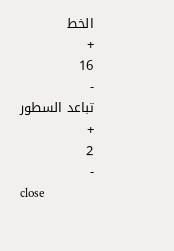الخط
+
16
-
تباعد السطور
+
2
-
close